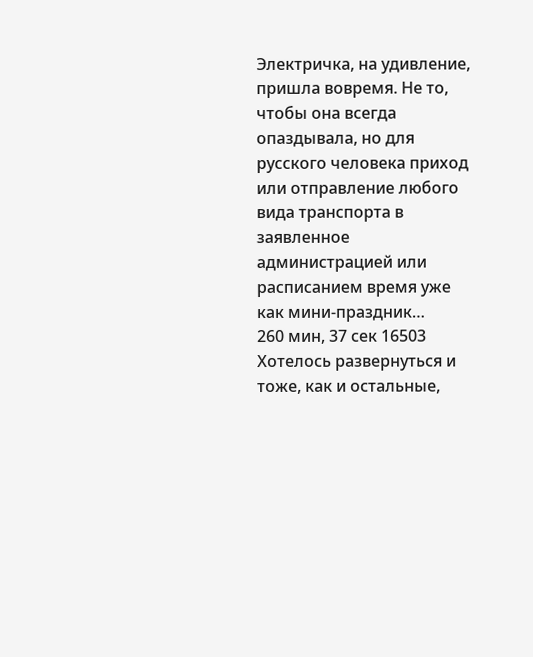Электричка, на удивление, пришла вовремя. Не то, чтобы она всегда опаздывала, но для русского человека приход или отправление любого вида транспорта в заявленное администрацией или расписанием время уже как мини-праздник…
260 мин, 37 сек 16503
Хотелось развернуться и тоже, как и остальные,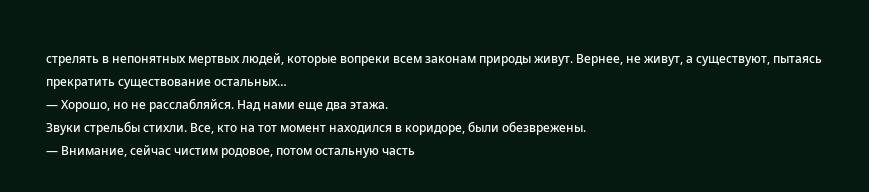стрелять в непонятных мертвых людей, которые вопреки всем законам природы живут. Вернее, не живут, а существуют, пытаясь прекратить существование остальных…
— Хорошо, но не расслабляйся. Над нами еще два этажа.
Звуки стрельбы стихли. Все, кто на тот момент находился в коридоре, были обезврежены.
— Внимание, сейчас чистим родовое, потом остальную часть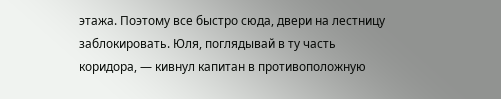этажа. Поэтому все быстро сюда, двери на лестницу заблокировать. Юля, поглядывай в ту часть коридора, — кивнул капитан в противоположную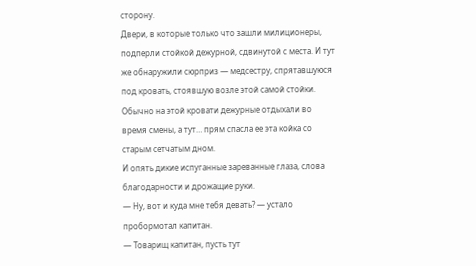сторону.
Двери, в которые только что зашли милиционеры, подперли стойкой дежурной, сдвинутой с места. И тут же обнаружили сюрприз — медсестру, спрятавшуюся под кровать, стоявшую возле этой самой стойки. Обычно на этой кровати дежурные отдыхали во время смены, а тут… прям спасла ее эта койка со старым сетчатым дном.
И опять дикие испуганные зареванные глаза, слова благодарности и дрожащие руки.
— Ну, вот и куда мне тебя девать? — устало пробормотал капитан.
— Товарищ капитан, пусть тут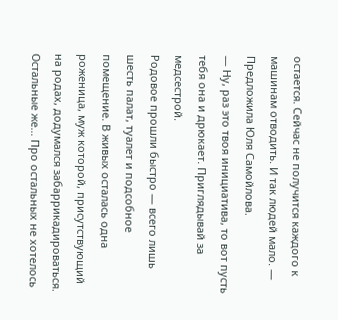остается. Сейчас не получится каждого к машинам отводить. И так людей мало. — Предложила Юля Самойлова.
— Ну, раз это твоя инициатива, то вот пусть тебя она и дрюкает. Приглядывай за медсестрой.
Родовое прошли быстро — всего лишь шесть палат, туалет и подсобное помещение. В живых осталась одна роженица, муж которой, присутствующий на родах, додумался забаррикадироваться. Остальные же… Про остальных не хотелось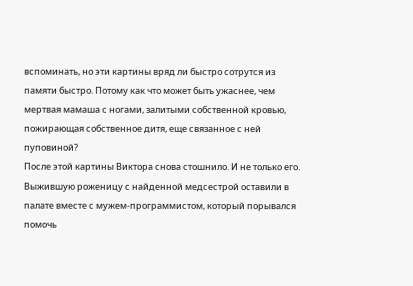вспоминать, но эти картины вряд ли быстро сотрутся из памяти быстро. Потому как что может быть ужаснее, чем мертвая мамаша с ногами, залитыми собственной кровью, пожирающая собственное дитя, еще связанное с ней пуповиной?
После этой картины Виктора снова стошнило. И не только его.
Выжившую роженицу с найденной медсестрой оставили в палате вместе с мужем-программистом, который порывался помочь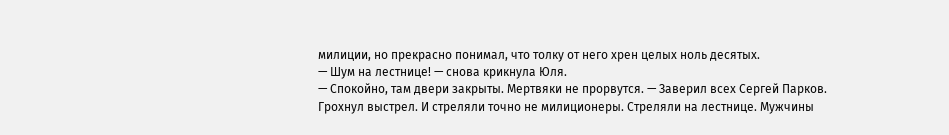милиции, но прекрасно понимал, что толку от него хрен целых ноль десятых.
— Шум на лестнице! — снова крикнула Юля.
— Спокойно, там двери закрыты. Мертвяки не прорвутся. — Заверил всех Сергей Парков.
Грохнул выстрел. И стреляли точно не милиционеры. Стреляли на лестнице. Мужчины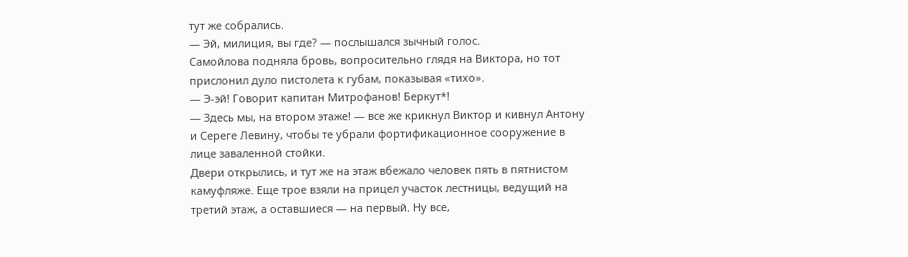тут же собрались.
— Эй, милиция, вы где? — послышался зычный голос.
Самойлова подняла бровь, вопросительно глядя на Виктора, но тот прислонил дуло пистолета к губам, показывая «тихо».
— Э-эй! Говорит капитан Митрофанов! Беркут*!
— Здесь мы, на втором этаже! — все же крикнул Виктор и кивнул Антону и Сереге Левину, чтобы те убрали фортификационное сооружение в лице заваленной стойки.
Двери открылись, и тут же на этаж вбежало человек пять в пятнистом камуфляже. Еще трое взяли на прицел участок лестницы, ведущий на третий этаж, а оставшиеся — на первый. Ну все,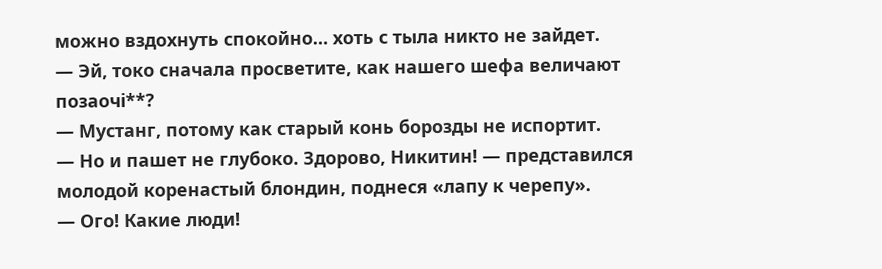можно вздохнуть спокойно… хоть с тыла никто не зайдет.
— Эй, токо сначала просветите, как нашего шефа величают позаочi**?
— Мустанг, потому как старый конь борозды не испортит.
— Но и пашет не глубоко. Здорово, Никитин! — представился молодой коренастый блондин, поднеся «лапу к черепу».
— Ого! Какие люди!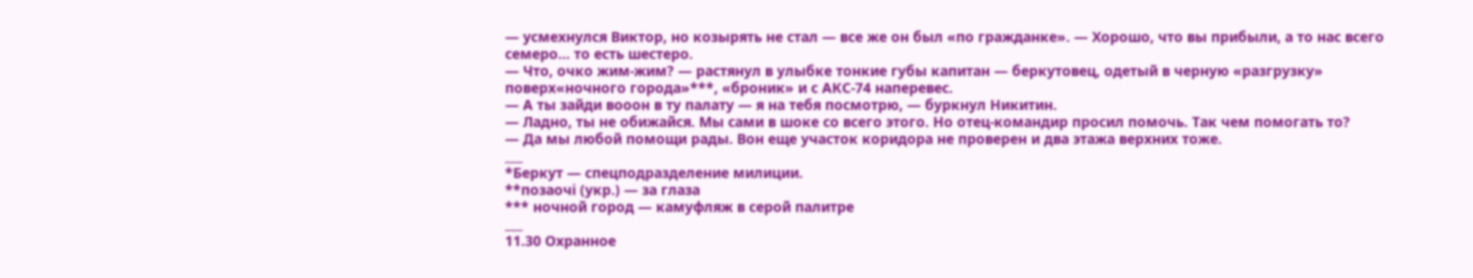— усмехнулся Виктор, но козырять не стал — все же он был «по гражданке». — Хорошо, что вы прибыли, а то нас всего семеро… то есть шестеро.
— Что, очко жим-жим? — растянул в улыбке тонкие губы капитан — беркутовец, одетый в черную «разгрузку» поверх«ночного города»***, «броник» и с АКС-74 наперевес.
— А ты зайди вооон в ту палату — я на тебя посмотрю, — буркнул Никитин.
— Ладно, ты не обижайся. Мы сами в шоке со всего этого. Но отец-командир просил помочь. Так чем помогать то?
— Да мы любой помощи рады. Вон еще участок коридора не проверен и два этажа верхних тоже.
___
*Беркут — спецподразделение милиции.
**позаочi (укр.) — за глаза
*** ночной город — камуфляж в серой палитре
___
11.30 Охранное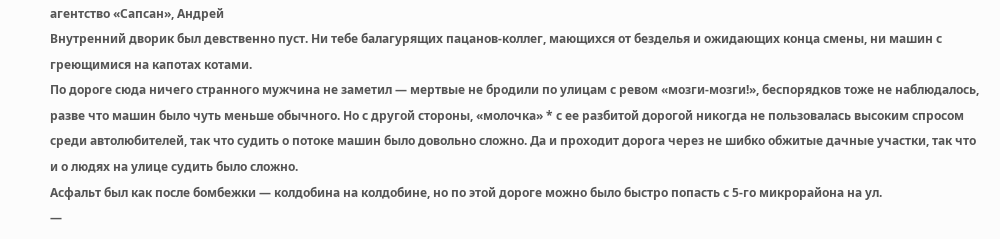агентство «Сапсан», Андрей
Внутренний дворик был девственно пуст. Ни тебе балагурящих пацанов-коллег, мающихся от безделья и ожидающих конца смены, ни машин с греющимися на капотах котами.
По дороге сюда ничего странного мужчина не заметил — мертвые не бродили по улицам с ревом «мозги-мозги!», беспорядков тоже не наблюдалось, разве что машин было чуть меньше обычного. Но с другой стороны, «молочка» * с ее разбитой дорогой никогда не пользовалась высоким спросом среди автолюбителей, так что судить о потоке машин было довольно сложно. Да и проходит дорога через не шибко обжитые дачные участки, так что и о людях на улице судить было сложно.
Асфальт был как после бомбежки — колдобина на колдобине, но по этой дороге можно было быстро попасть с 5-го микрорайона на ул.
—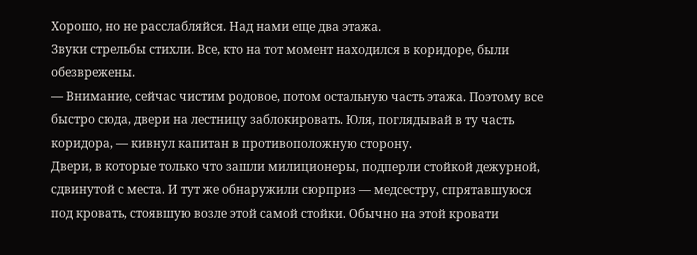Хорошо, но не расслабляйся. Над нами еще два этажа.
Звуки стрельбы стихли. Все, кто на тот момент находился в коридоре, были обезврежены.
— Внимание, сейчас чистим родовое, потом остальную часть этажа. Поэтому все быстро сюда, двери на лестницу заблокировать. Юля, поглядывай в ту часть коридора, — кивнул капитан в противоположную сторону.
Двери, в которые только что зашли милиционеры, подперли стойкой дежурной, сдвинутой с места. И тут же обнаружили сюрприз — медсестру, спрятавшуюся под кровать, стоявшую возле этой самой стойки. Обычно на этой кровати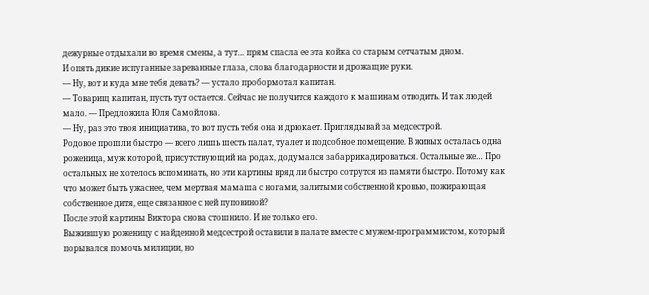дежурные отдыхали во время смены, а тут… прям спасла ее эта койка со старым сетчатым дном.
И опять дикие испуганные зареванные глаза, слова благодарности и дрожащие руки.
— Ну, вот и куда мне тебя девать? — устало пробормотал капитан.
— Товарищ капитан, пусть тут остается. Сейчас не получится каждого к машинам отводить. И так людей мало. — Предложила Юля Самойлова.
— Ну, раз это твоя инициатива, то вот пусть тебя она и дрюкает. Приглядывай за медсестрой.
Родовое прошли быстро — всего лишь шесть палат, туалет и подсобное помещение. В живых осталась одна роженица, муж которой, присутствующий на родах, додумался забаррикадироваться. Остальные же… Про остальных не хотелось вспоминать, но эти картины вряд ли быстро сотрутся из памяти быстро. Потому как что может быть ужаснее, чем мертвая мамаша с ногами, залитыми собственной кровью, пожирающая собственное дитя, еще связанное с ней пуповиной?
После этой картины Виктора снова стошнило. И не только его.
Выжившую роженицу с найденной медсестрой оставили в палате вместе с мужем-программистом, который порывался помочь милиции, но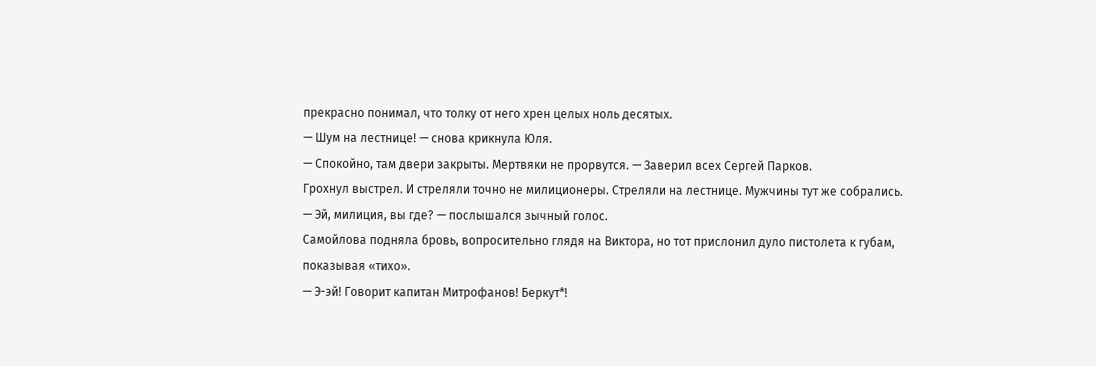прекрасно понимал, что толку от него хрен целых ноль десятых.
— Шум на лестнице! — снова крикнула Юля.
— Спокойно, там двери закрыты. Мертвяки не прорвутся. — Заверил всех Сергей Парков.
Грохнул выстрел. И стреляли точно не милиционеры. Стреляли на лестнице. Мужчины тут же собрались.
— Эй, милиция, вы где? — послышался зычный голос.
Самойлова подняла бровь, вопросительно глядя на Виктора, но тот прислонил дуло пистолета к губам, показывая «тихо».
— Э-эй! Говорит капитан Митрофанов! Беркут*!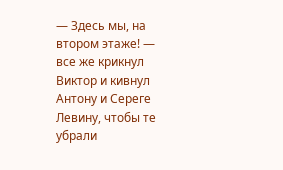— Здесь мы, на втором этаже! — все же крикнул Виктор и кивнул Антону и Сереге Левину, чтобы те убрали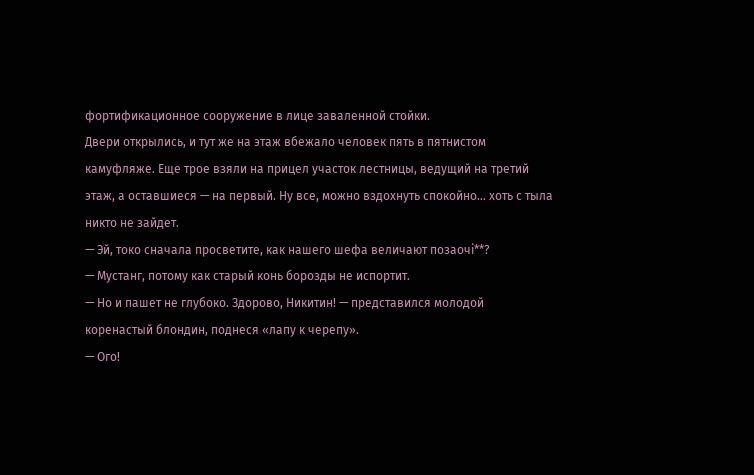фортификационное сооружение в лице заваленной стойки.
Двери открылись, и тут же на этаж вбежало человек пять в пятнистом камуфляже. Еще трое взяли на прицел участок лестницы, ведущий на третий этаж, а оставшиеся — на первый. Ну все, можно вздохнуть спокойно… хоть с тыла никто не зайдет.
— Эй, токо сначала просветите, как нашего шефа величают позаочi**?
— Мустанг, потому как старый конь борозды не испортит.
— Но и пашет не глубоко. Здорово, Никитин! — представился молодой коренастый блондин, поднеся «лапу к черепу».
— Ого!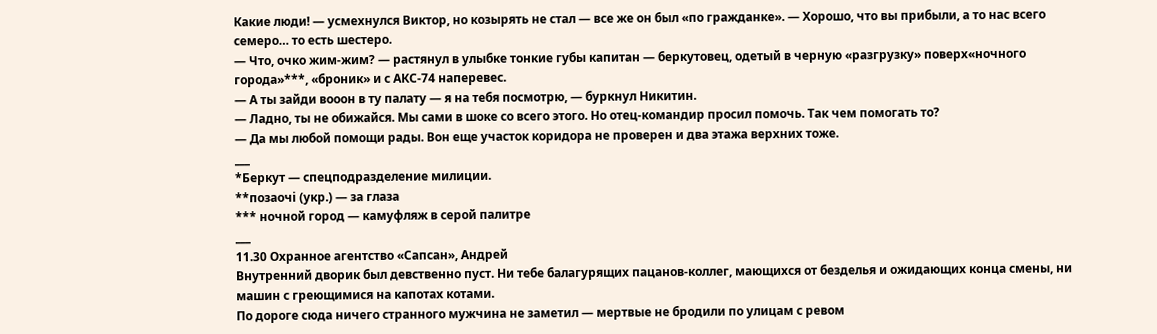Какие люди! — усмехнулся Виктор, но козырять не стал — все же он был «по гражданке». — Хорошо, что вы прибыли, а то нас всего семеро… то есть шестеро.
— Что, очко жим-жим? — растянул в улыбке тонкие губы капитан — беркутовец, одетый в черную «разгрузку» поверх«ночного города»***, «броник» и с АКС-74 наперевес.
— А ты зайди вооон в ту палату — я на тебя посмотрю, — буркнул Никитин.
— Ладно, ты не обижайся. Мы сами в шоке со всего этого. Но отец-командир просил помочь. Так чем помогать то?
— Да мы любой помощи рады. Вон еще участок коридора не проверен и два этажа верхних тоже.
___
*Беркут — спецподразделение милиции.
**позаочi (укр.) — за глаза
*** ночной город — камуфляж в серой палитре
___
11.30 Охранное агентство «Сапсан», Андрей
Внутренний дворик был девственно пуст. Ни тебе балагурящих пацанов-коллег, мающихся от безделья и ожидающих конца смены, ни машин с греющимися на капотах котами.
По дороге сюда ничего странного мужчина не заметил — мертвые не бродили по улицам с ревом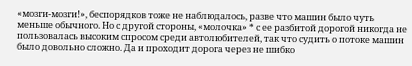«мозги-мозги!», беспорядков тоже не наблюдалось, разве что машин было чуть меньше обычного. Но с другой стороны, «молочка» * с ее разбитой дорогой никогда не пользовалась высоким спросом среди автолюбителей, так что судить о потоке машин было довольно сложно. Да и проходит дорога через не шибко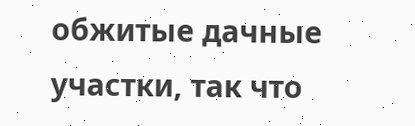обжитые дачные участки, так что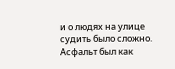и о людях на улице судить было сложно.
Асфальт был как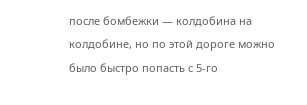после бомбежки — колдобина на колдобине, но по этой дороге можно было быстро попасть с 5-го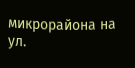микрорайона на ул.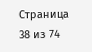Страница 38 из 74